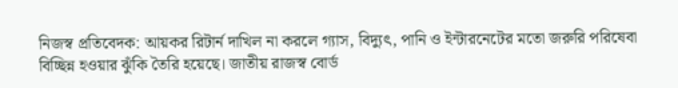নিজস্ব প্রতিবেদক: আয়কর রিটার্ন দাখিল না করলে গ্যাস, বিদ্যুৎ, পানি ও ইন্টারনেটের মতো জরুরি পরিষেবা বিচ্ছিন্ন হওয়ার ঝুঁকি তৈরি হয়েছে। জাতীয় রাজস্ব বোর্ড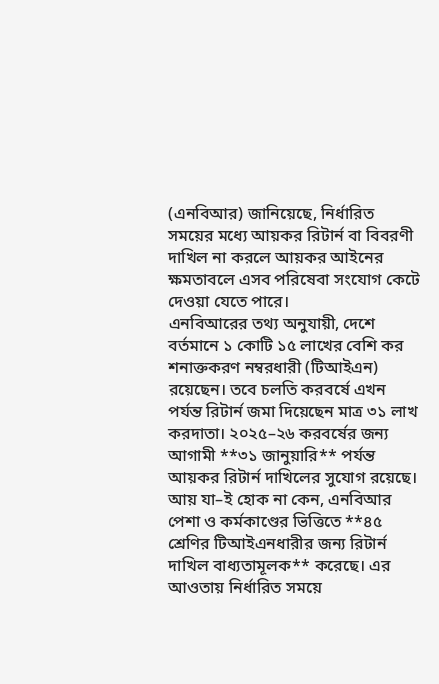(এনবিআর) জানিয়েছে, নির্ধারিত সময়ের মধ্যে আয়কর রিটার্ন বা বিবরণী দাখিল না করলে আয়কর আইনের ক্ষমতাবলে এসব পরিষেবা সংযোগ কেটে দেওয়া যেতে পারে।
এনবিআরের তথ্য অনুযায়ী, দেশে বর্তমানে ১ কোটি ১৫ লাখের বেশি কর শনাক্তকরণ নম্বরধারী (টিআইএন) রয়েছেন। তবে চলতি করবর্ষে এখন পর্যন্ত রিটার্ন জমা দিয়েছেন মাত্র ৩১ লাখ করদাতা। ২০২৫–২৬ করবর্ষের জন্য আগামী **৩১ জানুয়ারি** পর্যন্ত আয়কর রিটার্ন দাখিলের সুযোগ রয়েছে।
আয় যা–ই হোক না কেন, এনবিআর পেশা ও কর্মকাণ্ডের ভিত্তিতে **৪৫ শ্রেণির টিআইএনধারীর জন্য রিটার্ন দাখিল বাধ্যতামূলক** করেছে। এর আওতায় নির্ধারিত সময়ে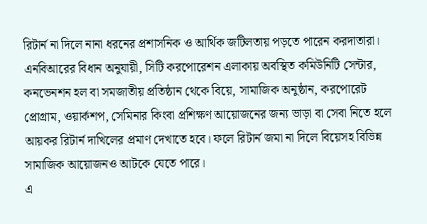রিটার্ন না দিলে নানা ধরনের প্রশাসনিক ও আর্থিক জটিলতায় পড়তে পারেন করদাতারা।
এনবিআরের বিধান অনুযায়ী, সিটি করপোরেশন এলাকায় অবস্থিত কমিউনিটি সেন্টার, কনভেনশন হল বা সমজাতীয় প্রতিষ্ঠান থেকে বিয়ে, সামাজিক অনুষ্ঠান, করপোরেট প্রোগ্রাম, ওয়ার্কশপ, সেমিনার কিংবা প্রশিক্ষণ আয়োজনের জন্য ভাড়া বা সেবা নিতে হলে আয়কর রিটার্ন দাখিলের প্রমাণ দেখাতে হবে। ফলে রিটার্ন জমা না দিলে বিয়েসহ বিভিন্ন সামাজিক আয়োজনও আটকে যেতে পারে।
এ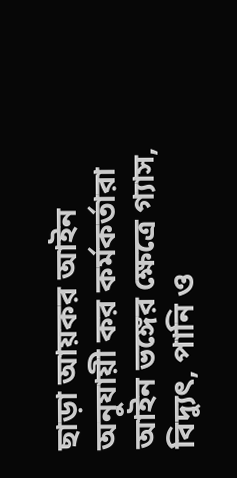ছাড়া আয়কর আইন অনুযায়ী কর কর্মকর্তারা আইন ভঙ্গের ক্ষেত্রে গ্যাস, বিদ্যুৎ, পানি ও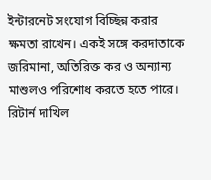ইন্টারনেট সংযোগ বিচ্ছিন্ন করার ক্ষমতা রাখেন। একই সঙ্গে করদাতাকে জরিমানা, অতিরিক্ত কর ও অন্যান্য মাশুলও পরিশোধ করতে হতে পারে।
রিটার্ন দাখিল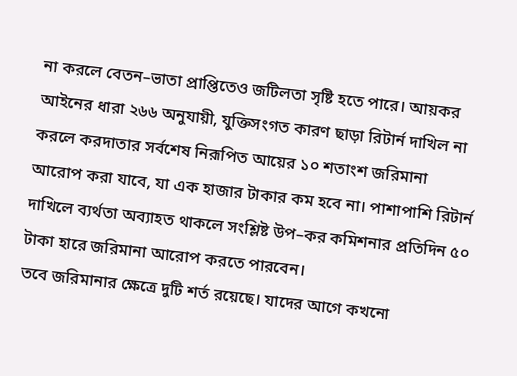না করলে বেতন–ভাতা প্রাপ্তিতেও জটিলতা সৃষ্টি হতে পারে। আয়কর আইনের ধারা ২৬৬ অনুযায়ী, যুক্তিসংগত কারণ ছাড়া রিটার্ন দাখিল না করলে করদাতার সর্বশেষ নিরূপিত আয়ের ১০ শতাংশ জরিমানা আরোপ করা যাবে, যা এক হাজার টাকার কম হবে না। পাশাপাশি রিটার্ন দাখিলে ব্যর্থতা অব্যাহত থাকলে সংশ্লিষ্ট উপ–কর কমিশনার প্রতিদিন ৫০ টাকা হারে জরিমানা আরোপ করতে পারবেন।
তবে জরিমানার ক্ষেত্রে দুটি শর্ত রয়েছে। যাদের আগে কখনো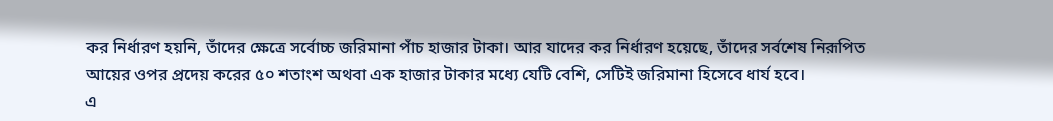কর নির্ধারণ হয়নি, তাঁদের ক্ষেত্রে সর্বোচ্চ জরিমানা পাঁচ হাজার টাকা। আর যাদের কর নির্ধারণ হয়েছে, তাঁদের সর্বশেষ নিরূপিত আয়ের ওপর প্রদেয় করের ৫০ শতাংশ অথবা এক হাজার টাকার মধ্যে যেটি বেশি, সেটিই জরিমানা হিসেবে ধার্য হবে।
এ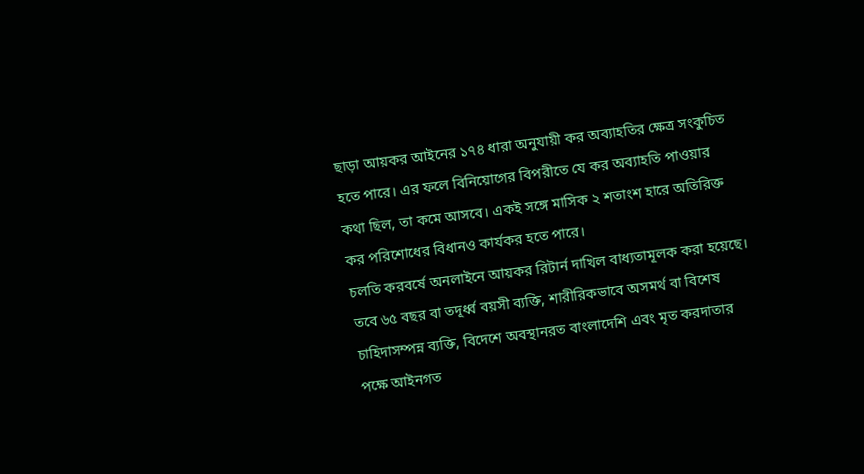ছাড়া আয়কর আইনের ১৭৪ ধারা অনুযায়ী কর অব্যাহতির ক্ষেত্র সংকুচিত হতে পারে। এর ফলে বিনিয়োগের বিপরীতে যে কর অব্যাহতি পাওয়ার কথা ছিল, তা কমে আসবে। একই সঙ্গে মাসিক ২ শতাংশ হারে অতিরিক্ত কর পরিশোধের বিধানও কার্যকর হতে পারে।
চলতি করবর্ষে অনলাইনে আয়কর রিটার্ন দাখিল বাধ্যতামূলক করা হয়েছে। তবে ৬৫ বছর বা তদূর্ধ্ব বয়সী ব্যক্তি, শারীরিকভাবে অসমর্থ বা বিশেষ চাহিদাসম্পন্ন ব্যক্তি, বিদেশে অবস্থানরত বাংলাদেশি এবং মৃত করদাতার পক্ষে আইনগত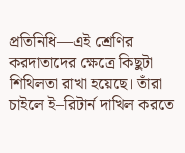প্রতিনিধি—এই শ্রেণির করদাতাদের ক্ষেত্রে কিছুটা শিথিলতা রাখা হয়েছে। তাঁরা চাইলে ই–রিটার্ন দাখিল করতে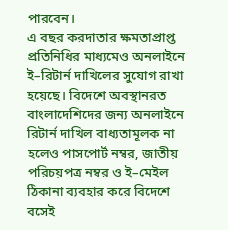পারবেন।
এ বছর করদাতার ক্ষমতাপ্রাপ্ত প্রতিনিধির মাধ্যমেও অনলাইনে ই–রিটার্ন দাখিলের সুযোগ রাখা হয়েছে। বিদেশে অবস্থানরত বাংলাদেশিদের জন্য অনলাইনে রিটার্ন দাখিল বাধ্যতামূলক না হলেও পাসপোর্ট নম্বর, জাতীয় পরিচয়পত্র নম্বর ও ই–মেইল ঠিকানা ব্যবহার করে বিদেশে বসেই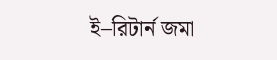ই–রিটার্ন জমা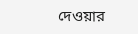দেওয়ার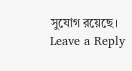সুযোগ রয়েছে।
Leave a Reply